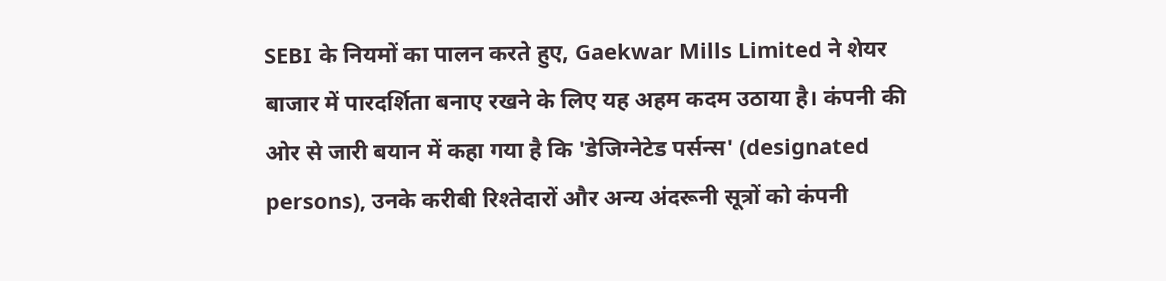SEBI के नियमों का पालन करते हुए, Gaekwar Mills Limited ने शेयर बाजार में पारदर्शिता बनाए रखने के लिए यह अहम कदम उठाया है। कंपनी की ओर से जारी बयान में कहा गया है कि 'डेजिग्नेटेड पर्सन्स' (designated persons), उनके करीबी रिश्तेदारों और अन्य अंदरूनी सूत्रों को कंपनी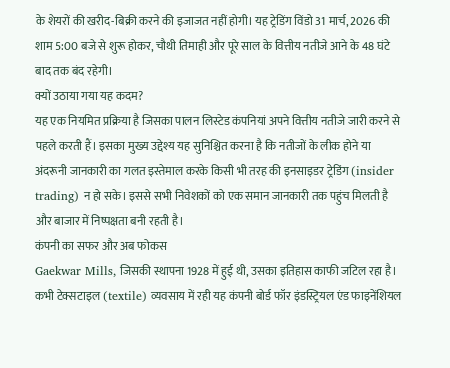के शेयरों की खरीद-बिक्री करने की इजाजत नहीं होगी। यह ट्रेडिंग विंडो 31 मार्च, 2026 की शाम 5:00 बजे से शुरू होकर, चौथी तिमाही और पूरे साल के वित्तीय नतीजे आने के 48 घंटे बाद तक बंद रहेगी।
क्यों उठाया गया यह कदम?
यह एक नियमित प्रक्रिया है जिसका पालन लिस्टेड कंपनियां अपने वित्तीय नतीजे जारी करने से पहले करती हैं। इसका मुख्य उद्देश्य यह सुनिश्चित करना है कि नतीजों के लीक होने या अंदरूनी जानकारी का गलत इस्तेमाल करके किसी भी तरह की इनसाइडर ट्रेडिंग (insider trading) न हो सके। इससे सभी निवेशकों को एक समान जानकारी तक पहुंच मिलती है और बाजार में निष्पक्षता बनी रहती है।
कंपनी का सफर और अब फोकस
Gaekwar Mills, जिसकी स्थापना 1928 में हुई थी, उसका इतिहास काफी जटिल रहा है। कभी टेक्सटाइल (textile) व्यवसाय में रही यह कंपनी बोर्ड फॉर इंडस्ट्रियल एंड फाइनेंशियल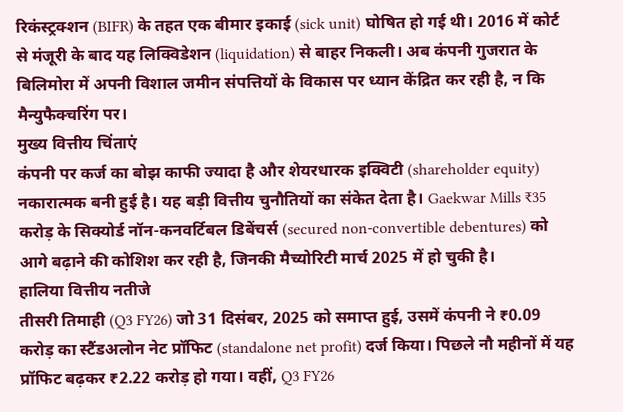रिकंस्ट्रक्शन (BIFR) के तहत एक बीमार इकाई (sick unit) घोषित हो गई थी। 2016 में कोर्ट से मंजूरी के बाद यह लिक्विडेशन (liquidation) से बाहर निकली। अब कंपनी गुजरात के बिलिमोरा में अपनी विशाल जमीन संपत्तियों के विकास पर ध्यान केंद्रित कर रही है, न कि मैन्युफैक्चरिंग पर।
मुख्य वित्तीय चिंताएं
कंपनी पर कर्ज का बोझ काफी ज्यादा है और शेयरधारक इक्विटी (shareholder equity) नकारात्मक बनी हुई है। यह बड़ी वित्तीय चुनौतियों का संकेत देता है। Gaekwar Mills ₹35 करोड़ के सिक्योर्ड नॉन-कनवर्टिबल डिबेंचर्स (secured non-convertible debentures) को आगे बढ़ाने की कोशिश कर रही है, जिनकी मैच्योरिटी मार्च 2025 में हो चुकी है।
हालिया वित्तीय नतीजे
तीसरी तिमाही (Q3 FY26) जो 31 दिसंबर, 2025 को समाप्त हुई, उसमें कंपनी ने ₹0.09 करोड़ का स्टैंडअलोन नेट प्रॉफिट (standalone net profit) दर्ज किया। पिछले नौ महीनों में यह प्रॉफिट बढ़कर ₹2.22 करोड़ हो गया। वहीं, Q3 FY26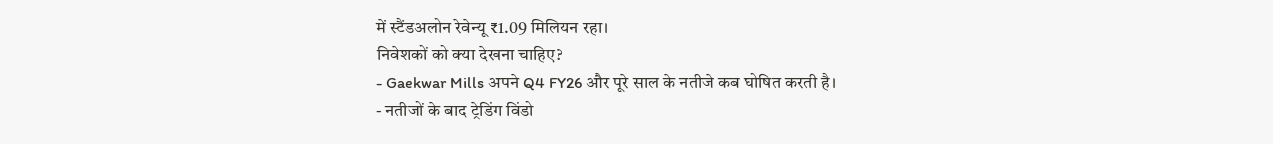में स्टैंडअलोन रेवेन्यू ₹1.09 मिलियन रहा।
निवेशकों को क्या देखना चाहिए?
- Gaekwar Mills अपने Q4 FY26 और पूरे साल के नतीजे कब घोषित करती है।
- नतीजों के बाद ट्रेडिंग विंडो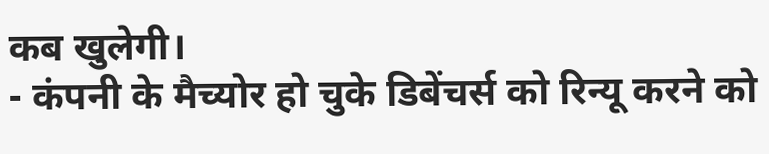कब खुलेगी।
- कंपनी के मैच्योर हो चुके डिबेंचर्स को रिन्यू करने को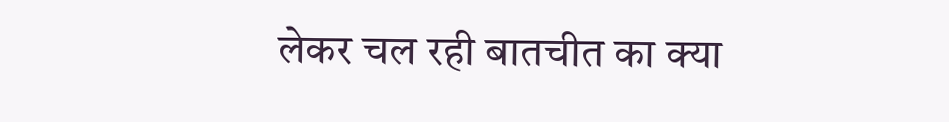लेकर चल रही बातचीत का क्या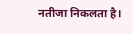नतीजा निकलता है।